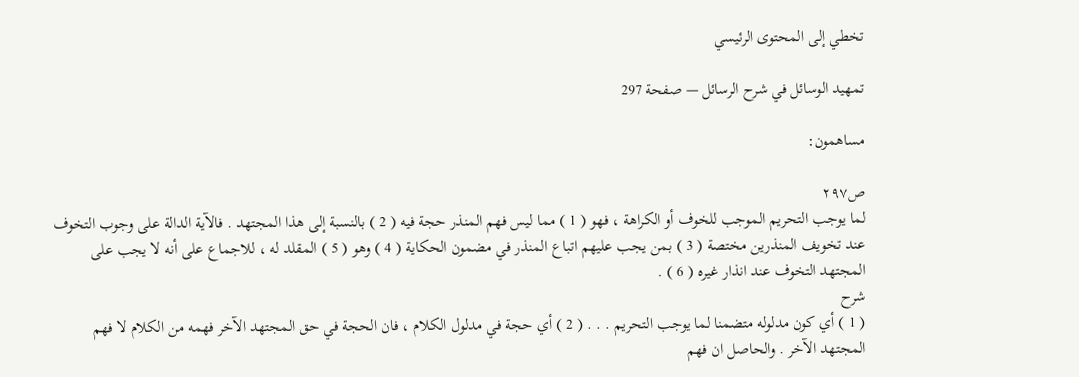تخطي إلى المحتوى الرئيسي

تمهيد الوسائل في شرح الرسائل — صفحة 297

مساهمون:

ص٢٩٧
لما يوجب التحريم الموجب للخوف أو الكراهة ، فهو ( 1 ) مما ليس فهم المنذر حجة فيه ( 2 ) بالنسبة إلى هذا المجتهد . فالآية الدالة على وجوب التخوف عند تخويف المنذرين مختصة ( 3 ) بمن يجب عليهم اتباع المنذر في مضمون الحكاية ( 4 ) وهو ( 5 ) المقلد له ، للاجماع على أنه لا يجب على المجتهد التخوف عند انذار غيره ( 6 ) .
شرح
( 1 ) أي كون مدلوله متضمنا لما يوجب التحريم . . . ( 2 ) أي حجة في مدلول الكلام ، فان الحجة في حق المجتهد الآخر فهمه من الكلام لا فهم المجتهد الآخر . والحاصل ان فهم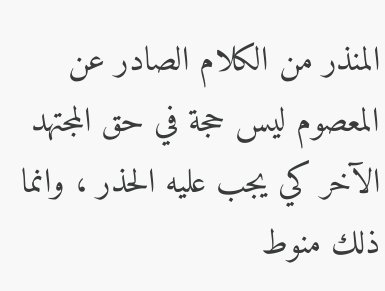المنذر من الكلام الصادر عن المعصوم ليس حجة في حق المجتهد الآخر كي يجب عليه الحذر ، وانما ذلك منوط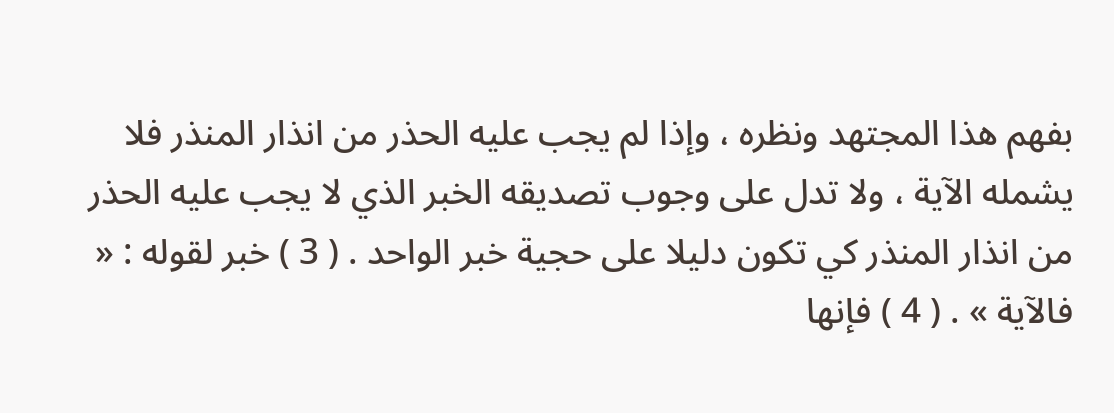بفهم هذا المجتهد ونظره ، وإذا لم يجب عليه الحذر من انذار المنذر فلا يشمله الآية ، ولا تدل على وجوب تصديقه الخبر الذي لا يجب عليه الحذر من انذار المنذر كي تكون دليلا على حجية خبر الواحد . ( 3 ) خبر لقوله : « فالآية » . ( 4 ) فإنها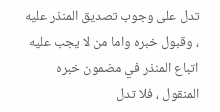تدل على وجوب تصديق المنذر عليه ، وقبول خبره واما من لا يجب عليه اتباع المنذر في مضمون خبره المنقول ، فلا تدل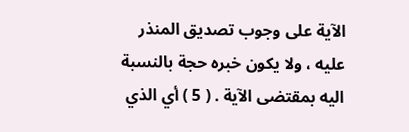الآية على وجوب تصديق المنذر عليه ، ولا يكون خبره حجة بالنسبة اليه بمقتضى الآية . ( 5 ) أي الذي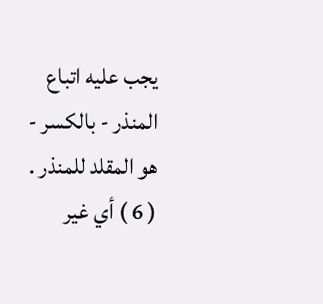يجب عليه اتباع المنذر - بالكسر - هو المقلد للمنذر . ( 6 ) أي غير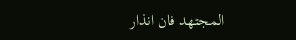المجتهد فان انذار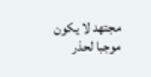مجتهد لا يكون موجبا لحذر